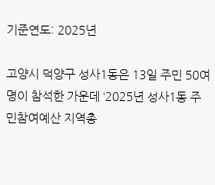기준연도: 2025년

고양시 덕양구 성사1동은 13일 주민 50여 명이 참석한 가운데 ‘2025년 성사1동 주민참여예산 지역총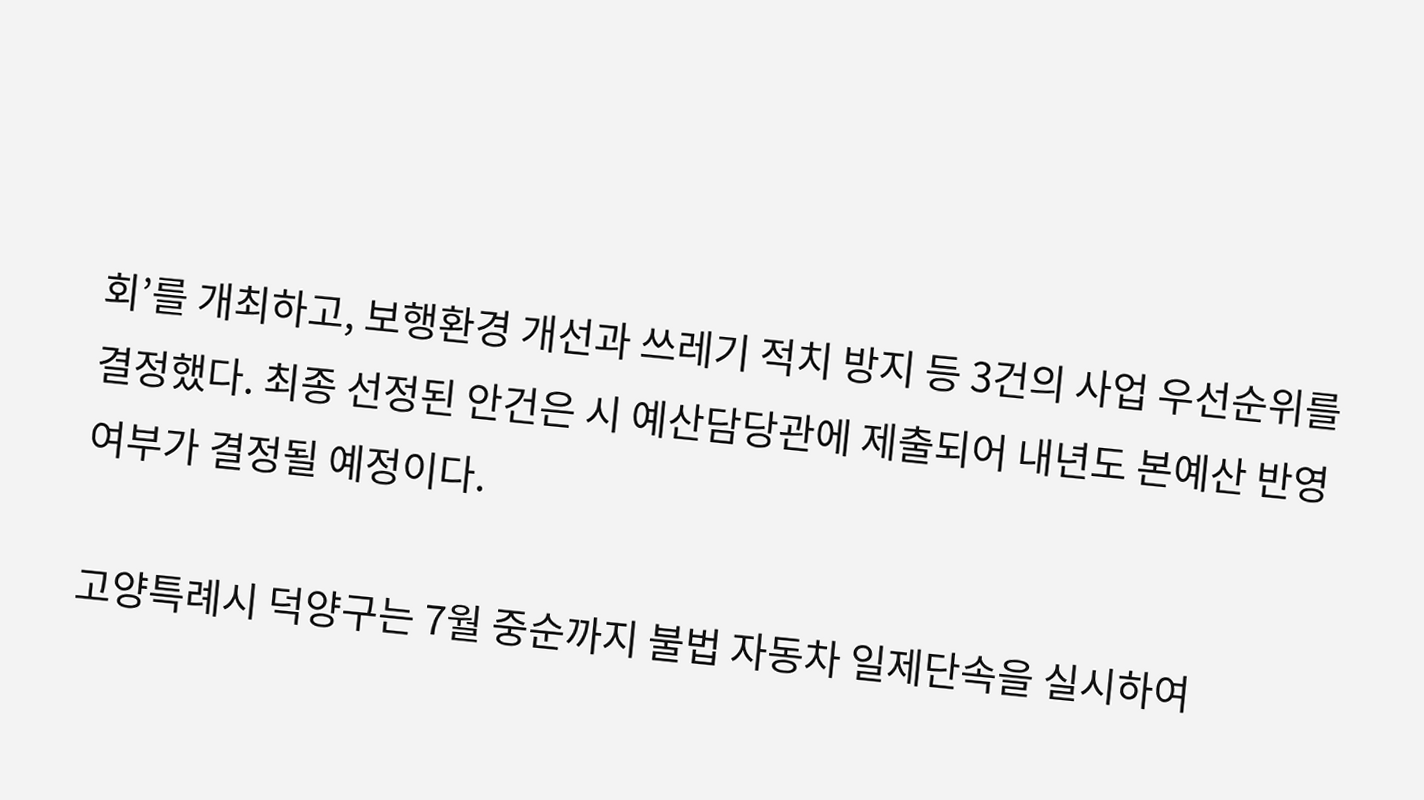회’를 개최하고, 보행환경 개선과 쓰레기 적치 방지 등 3건의 사업 우선순위를 결정했다. 최종 선정된 안건은 시 예산담당관에 제출되어 내년도 본예산 반영 여부가 결정될 예정이다.

고양특례시 덕양구는 7월 중순까지 불법 자동차 일제단속을 실시하여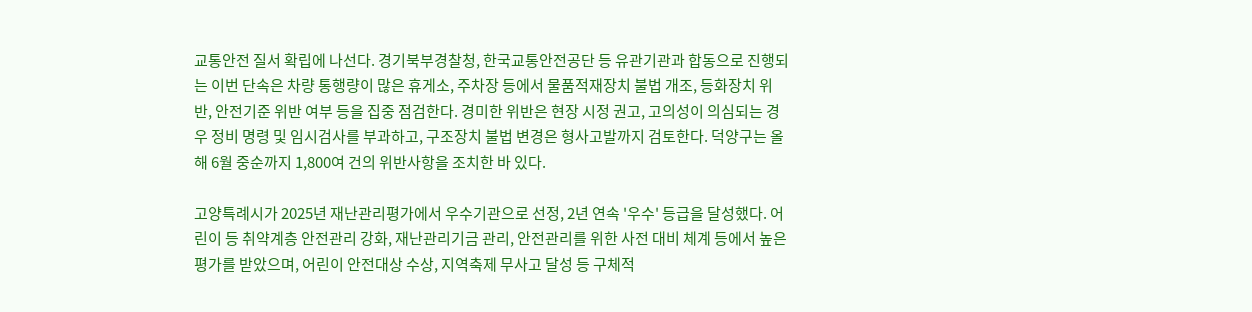교통안전 질서 확립에 나선다. 경기북부경찰청, 한국교통안전공단 등 유관기관과 합동으로 진행되는 이번 단속은 차량 통행량이 많은 휴게소, 주차장 등에서 물품적재장치 불법 개조, 등화장치 위반, 안전기준 위반 여부 등을 집중 점검한다. 경미한 위반은 현장 시정 권고, 고의성이 의심되는 경우 정비 명령 및 임시검사를 부과하고, 구조장치 불법 변경은 형사고발까지 검토한다. 덕양구는 올해 6월 중순까지 1,800여 건의 위반사항을 조치한 바 있다.

고양특례시가 2025년 재난관리평가에서 우수기관으로 선정, 2년 연속 '우수' 등급을 달성했다. 어린이 등 취약계층 안전관리 강화, 재난관리기금 관리, 안전관리를 위한 사전 대비 체계 등에서 높은 평가를 받았으며, 어린이 안전대상 수상, 지역축제 무사고 달성 등 구체적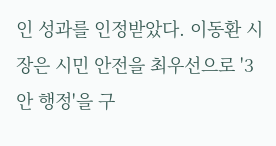인 성과를 인정받았다. 이동환 시장은 시민 안전을 최우선으로 '3안 행정'을 구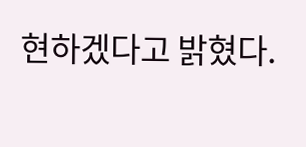현하겠다고 밝혔다.